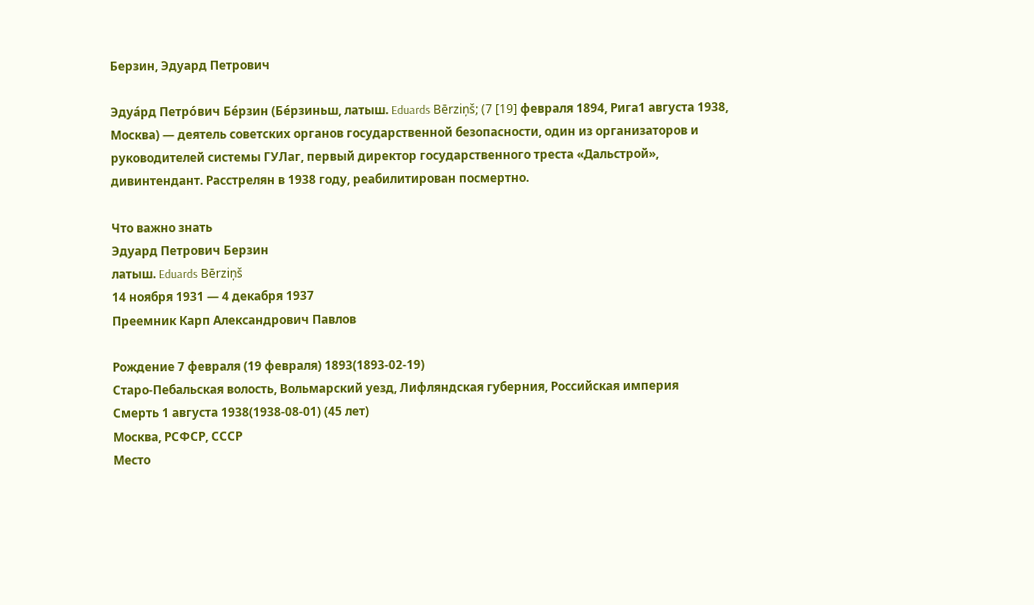Берзин, Эдуард Петрович

Эдуа́рд Петро́вич Бе́рзин (Бе́рзиньш, латыш. Eduards Bērziņš; (7 [19] февраля 1894, Рига1 августа 1938, Москва) — деятель советских органов государственной безопасности, один из организаторов и руководителей системы ГУЛаг, первый директор государственного треста «Дальстрой», дивинтендант. Расстрелян в 1938 году, реабилитирован посмертно.

Что важно знать
Эдуард Петрович Берзин
латыш. Eduards Bērziņš
14 ноября 1931 — 4 декабря 1937
Преемник Карп Александрович Павлов

Рождение 7 февраля (19 февраля) 1893(1893-02-19)
Старо-Пебальская волость, Вольмарский уезд, Лифляндская губерния, Российская империя
Смерть 1 августа 1938(1938-08-01) (45 лет)
Москва, РСФСР, СССР
Место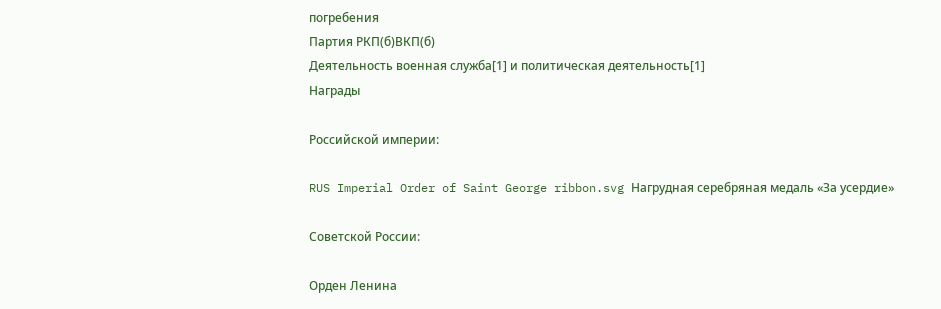погребения
Партия РКП(б)ВКП(б)
Деятельность военная служба[1] и политическая деятельность[1]
Награды

Российской империи:

RUS Imperial Order of Saint George ribbon.svg Нагрудная серебряная медаль «За усердие»

Советской России:

Орден Ленина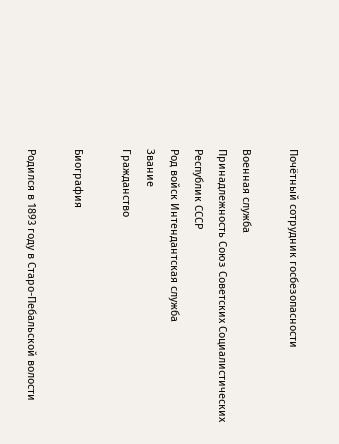Почётный сотрудник госбезопасности

Военная служба
Принадлежность Союз Советских Социалистических Республик СССР
Род войск Интендантская служба
Звание
Гражданство

Биография

Родился в 1893 году в Старо-Пебальской волости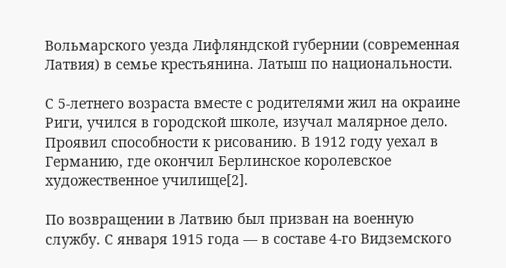Вольмарского уезда Лифляндской губернии (современная Латвия) в семье крестьянина. Латыш по национальности.

С 5-летнего возраста вместе с родителями жил на окраине Риги, учился в городской школе, изучал малярное дело. Проявил способности к рисованию. В 1912 году уехал в Германию, где окончил Берлинское королевское художественное училище[2].

По возвращении в Латвию был призван на военную службу. С января 1915 года — в составе 4-го Видземского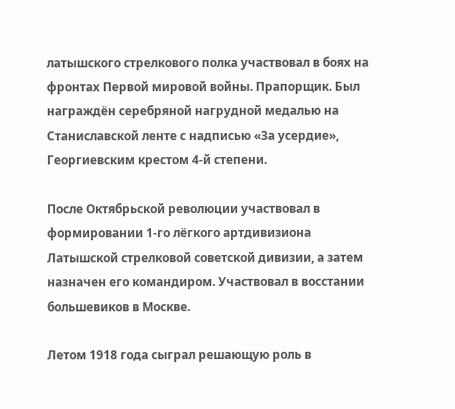латышского стрелкового полка участвовал в боях на фронтах Первой мировой войны. Прапорщик. Был награждён серебряной нагрудной медалью на Станиславской ленте с надписью «За усердие», Георгиевским крестом 4-й степени.

После Октябрьской революции участвовал в формировании 1-го лёгкого артдивизиона Латышской стрелковой советской дивизии, а затем назначен его командиром. Участвовал в восстании большевиков в Москве.

Летом 1918 года сыграл решающую роль в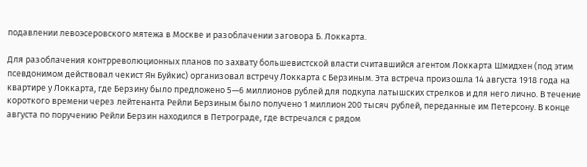подавлении левоэсеровского мятежа в Москве и разоблачении заговора Б. Локкарта.

Для разоблачения контрреволюционных планов по захвату большевистской власти считавшийся агентом Локкарта Шмидхен (под этим псевдонимом действовал чекист Ян Буйкис) организовал встречу Локкарта с Берзиным. Эта встреча произошла 14 августа 1918 года на квартире у Локкарта, где Берзину было предложено 5—6 миллионов рублей для подкупа латышских стрелков и для него лично. В течение короткого времени через лейтенанта Рейли Берзиным было получено 1 миллион 200 тысяч рублей, переданные им Петерсону. В конце августа по поручению Рейли Берзин находился в Петрограде, где встречался с рядом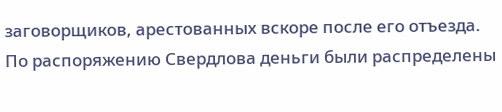заговорщиков, арестованных вскоре после его отъезда. По распоряжению Свердлова деньги были распределены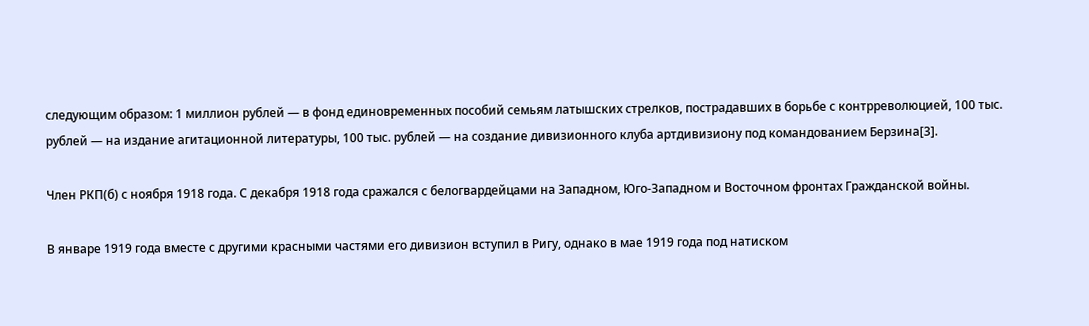следующим образом: 1 миллион рублей — в фонд единовременных пособий семьям латышских стрелков, пострадавших в борьбе с контрреволюцией, 100 тыс. рублей — на издание агитационной литературы, 100 тыс. рублей — на создание дивизионного клуба артдивизиону под командованием Берзина[3].

Член РКП(б) с ноября 1918 года. С декабря 1918 года сражался с белогвардейцами на Западном, Юго-Западном и Восточном фронтах Гражданской войны.

В январе 1919 года вместе с другими красными частями его дивизион вступил в Ригу, однако в мае 1919 года под натиском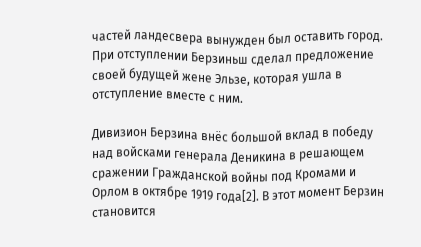частей ландесвера вынужден был оставить город. При отступлении Берзиньш сделал предложение своей будущей жене Эльзе, которая ушла в отступление вместе с ним.

Дивизион Берзина внёс большой вклад в победу над войсками генерала Деникина в решающем сражении Гражданской войны под Кромами и Орлом в октябре 1919 года[2]. В этот момент Берзин становится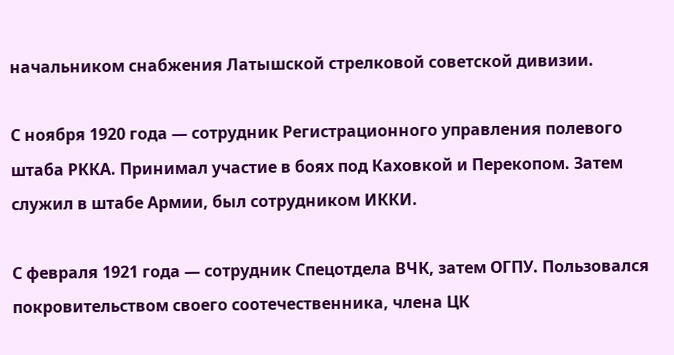начальником снабжения Латышской стрелковой советской дивизии.

С ноября 1920 года — сотрудник Регистрационного управления полевого штаба РККА. Принимал участие в боях под Каховкой и Перекопом. Затем служил в штабе Армии, был сотрудником ИККИ.

С февраля 1921 года — сотрудник Спецотдела ВЧК, затем ОГПУ. Пользовался покровительством своего соотечественника, члена ЦК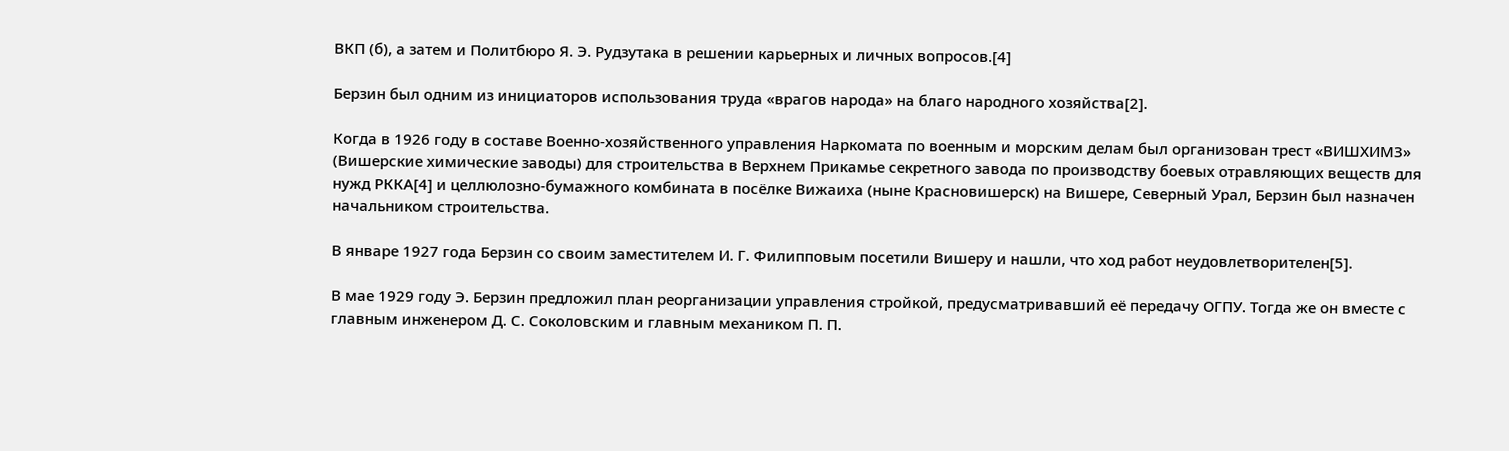ВКП (б), а затем и Политбюро Я. Э. Рудзутака в решении карьерных и личных вопросов.[4]

Берзин был одним из инициаторов использования труда «врагов народа» на благо народного хозяйства[2].

Когда в 1926 году в составе Военно-хозяйственного управления Наркомата по военным и морским делам был организован трест «ВИШХИМЗ» (Вишерские химические заводы) для строительства в Верхнем Прикамье секретного завода по производству боевых отравляющих веществ для нужд РККА[4] и целлюлозно-бумажного комбината в посёлке Вижаиха (ныне Красновишерск) на Вишере, Северный Урал, Берзин был назначен начальником строительства.

В январе 1927 года Берзин со своим заместителем И. Г. Филипповым посетили Вишеру и нашли, что ход работ неудовлетворителен[5].

В мае 1929 году Э. Берзин предложил план реорганизации управления стройкой, предусматривавший её передачу ОГПУ. Тогда же он вместе с главным инженером Д. С. Соколовским и главным механиком П. П.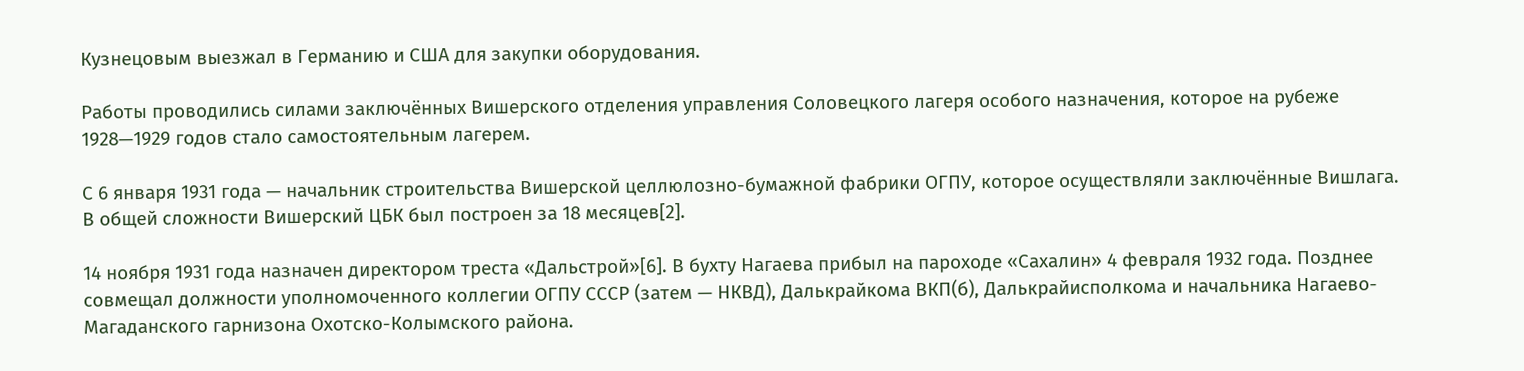Кузнецовым выезжал в Германию и США для закупки оборудования.

Работы проводились силами заключённых Вишерского отделения управления Соловецкого лагеря особого назначения, которое на рубеже 1928—1929 годов стало самостоятельным лагерем.

С 6 января 1931 года — начальник строительства Вишерской целлюлозно-бумажной фабрики ОГПУ, которое осуществляли заключённые Вишлага. В общей сложности Вишерский ЦБК был построен за 18 месяцев[2].

14 ноября 1931 года назначен директором треста «Дальстрой»[6]. В бухту Нагаева прибыл на пароходе «Сахалин» 4 февраля 1932 года. Позднее совмещал должности уполномоченного коллегии ОГПУ СССР (затем — НКВД), Далькрайкома ВКП(б), Далькрайисполкома и начальника Нагаево-Магаданского гарнизона Охотско-Колымского района.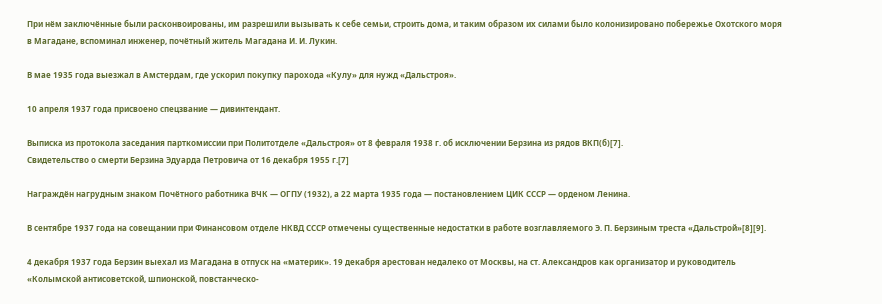При нём заключённые были расконвоированы, им разрешили вызывать к себе семьи, строить дома, и таким образом их силами было колонизировано побережье Охотского моря в Магадане, вспоминал инженер, почётный житель Магадана И. И. Лукин.

В мае 1935 года выезжал в Амстердам, где ускорил покупку парохода «Кулу» для нужд «Дальстроя».

10 апреля 1937 года присвоено спецзвание — дивинтендант.

Выписка из протокола заседания парткомиссии при Политотделе «Дальстроя» от 8 февраля 1938 г. об исключении Берзина из рядов ВКП(б)[7].
Свидетельство о смерти Берзина Эдуарда Петровича от 16 декабря 1955 г.[7]

Награждён нагрудным знаком Почётного работника ВЧК — ОГПУ (1932), а 22 марта 1935 года — постановлением ЦИК СССР — орденом Ленина.

В сентябре 1937 года на совещании при Финансовом отделе НКВД СССР отмечены существенные недостатки в работе возглавляемого Э. П. Берзиным треста «Дальстрой»[8][9].

4 декабря 1937 года Берзин выехал из Магадана в отпуск на «материк». 19 декабря арестован недалеко от Москвы, на ст. Александров как организатор и руководитель «Колымской антисоветской, шпионской, повстанческо-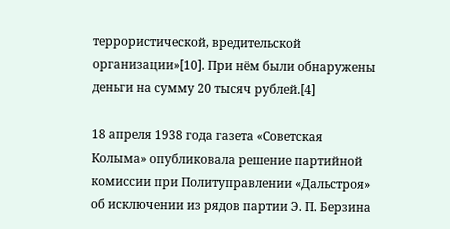террористической, вредительской организации»[10]. При нём были обнаружены деньги на сумму 20 тысяч рублей.[4]

18 апреля 1938 года газета «Советская Колыма» опубликовала решение партийной комиссии при Политуправлении «Дальстроя» об исключении из рядов партии Э. П. Берзина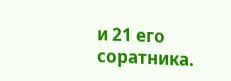и 21 его соратника.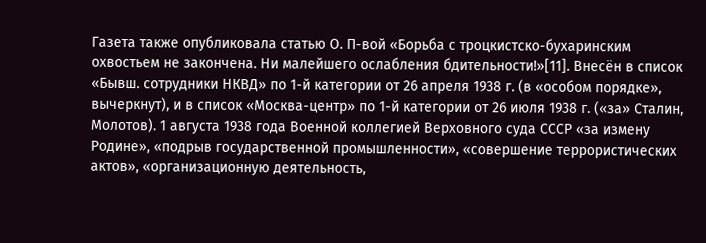Газета также опубликовала статью О. П-вой «Борьба с троцкистско-бухаринским охвостьем не закончена. Ни малейшего ослабления бдительности!»[11]. Внесён в список «Бывш. сотрудники НКВД» по 1-й категории от 26 апреля 1938 г. (в «особом порядке», вычеркнут), и в список «Москва-центр» по 1-й категории от 26 июля 1938 г. («за» Сталин, Молотов). 1 августа 1938 года Военной коллегией Верховного суда СССР «за измену Родине», «подрыв государственной промышленности», «совершение террористических актов», «организационную деятельность,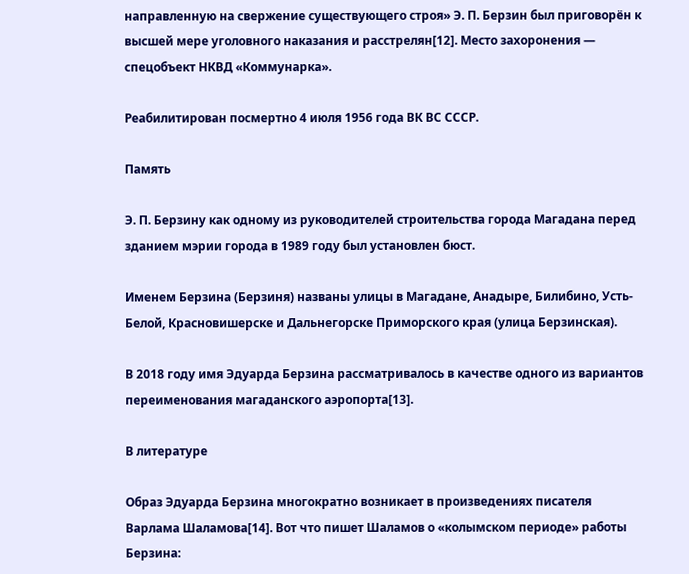направленную на свержение существующего строя» Э. П. Берзин был приговорён к высшей мере уголовного наказания и расстрелян[12]. Место захоронения — спецобъект НКВД «Коммунарка».

Реабилитирован посмертно 4 июля 1956 года ВК ВС СССР.

Память

Э. П. Берзину как одному из руководителей строительства города Магадана перед зданием мэрии города в 1989 году был установлен бюст.

Именем Берзина (Берзиня) названы улицы в Магадане, Анадыре, Билибино, Усть-Белой, Красновишерске и Дальнегорске Приморского края (улица Берзинская).

В 2018 году имя Эдуарда Берзина рассматривалось в качестве одного из вариантов переименования магаданского аэропорта[13].

В литературе

Образ Эдуарда Берзина многократно возникает в произведениях писателя Варлама Шаламова[14]. Вот что пишет Шаламов о «колымском периоде» работы Берзина: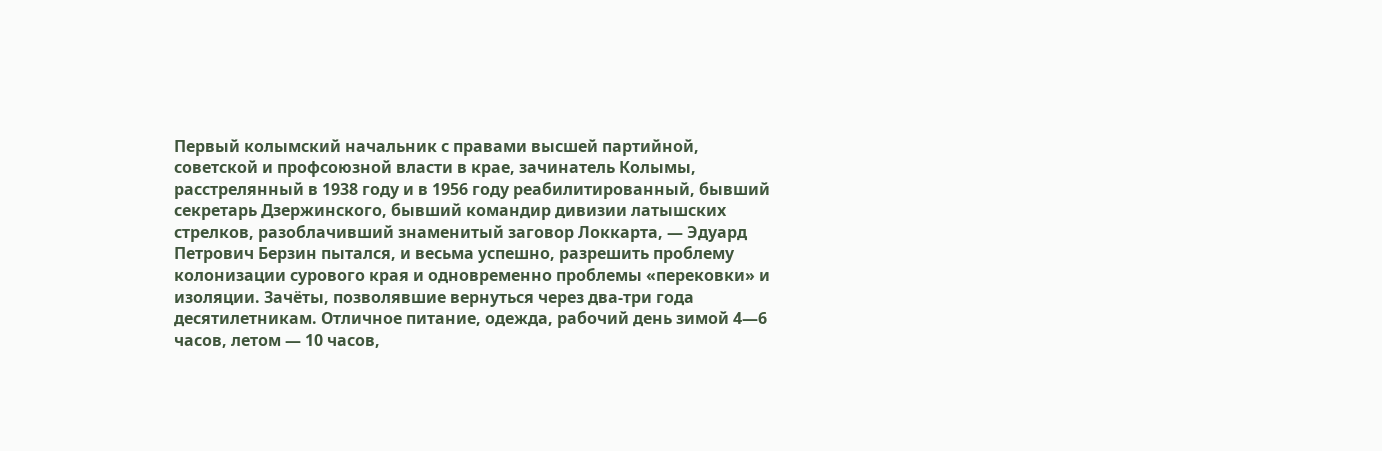Первый колымский начальник с правами высшей партийной, советской и профсоюзной власти в крае, зачинатель Колымы, расстрелянный в 1938 году и в 1956 году реабилитированный, бывший секретарь Дзержинского, бывший командир дивизии латышских стрелков, разоблачивший знаменитый заговор Локкарта, — Эдуард Петрович Берзин пытался, и весьма успешно, разрешить проблему колонизации сурового края и одновременно проблемы «перековки» и изоляции. Зачёты, позволявшие вернуться через два-три года десятилетникам. Отличное питание, одежда, рабочий день зимой 4—6 часов, летом — 10 часов,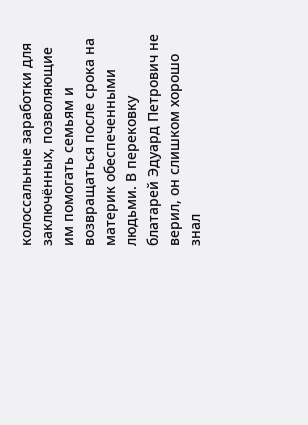колоссальные заработки для заключённых, позволяющие им помогать семьям и возвращаться после срока на материк обеспеченными людьми. В перековку блатарей Эдуард Петрович не верил, он слишком хорошо знал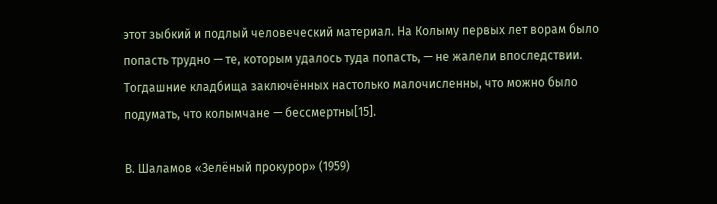этот зыбкий и подлый человеческий материал. На Колыму первых лет ворам было попасть трудно — те, которым удалось туда попасть, — не жалели впоследствии. Тогдашние кладбища заключённых настолько малочисленны, что можно было подумать, что колымчане — бессмертны[15].

В. Шаламов «Зелёный прокурор» (1959)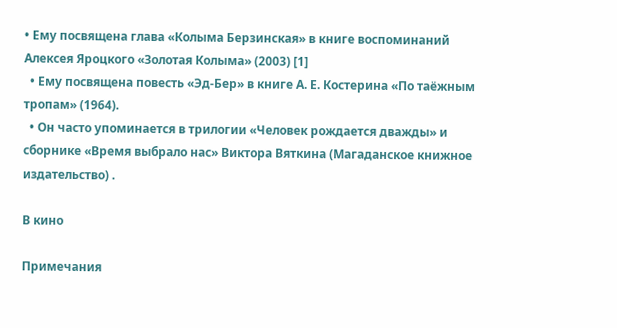• Ему посвящена глава «Колыма Берзинская» в книге воспоминаний Алексея Яроцкого «Золотая Колыма» (2003) [1]
  • Ему посвящена повесть «Эд-Бер» в книге А. Е. Костерина «По таёжным тропам» (1964).
  • Он часто упоминается в трилогии «Человек рождается дважды» и сборнике «Время выбрало нас» Виктора Вяткина (Магаданское книжное издательство) .

В кино

Примечания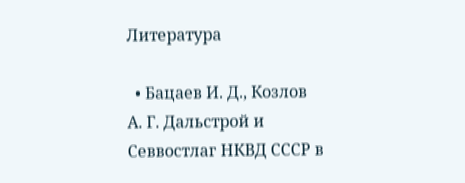Литература

  • Бацаев И. Д., Козлов А. Г. Дальстрой и Севвостлаг НКВД СССР в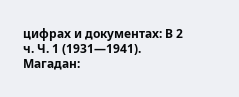цифрах и документах: В 2 ч. Ч. 1 (1931—1941). Магадан: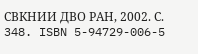СВКНИИ ДВО РАН, 2002. С. 348. ISBN 5-94729-006-5